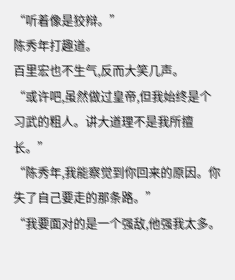“听着像是狡辩。”
陈秀年打趣道。
百里宏也不生气,反而大笑几声。
“或许吧,虽然做过皇帝,但我始终是个习武的粗人。讲大道理不是我所擅长。”
“陈秀年,我能察觉到你回来的原因。你失了自己要走的那条路。”
“我要面对的是一个强敌,他强我太多。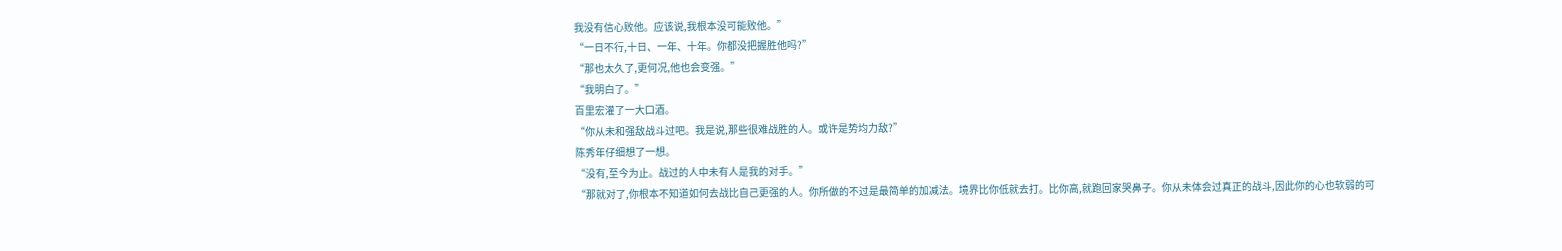我没有信心败他。应该说,我根本没可能败他。”
“一日不行,十日、一年、十年。你都没把握胜他吗?”
“那也太久了,更何况,他也会变强。”
“我明白了。”
百里宏灌了一大口酒。
“你从未和强敌战斗过吧。我是说,那些很难战胜的人。或许是势均力敌?”
陈秀年仔细想了一想。
“没有,至今为止。战过的人中未有人是我的对手。”
“那就对了,你根本不知道如何去战比自己更强的人。你所做的不过是最简单的加减法。境界比你低就去打。比你高,就跑回家哭鼻子。你从未体会过真正的战斗,因此你的心也软弱的可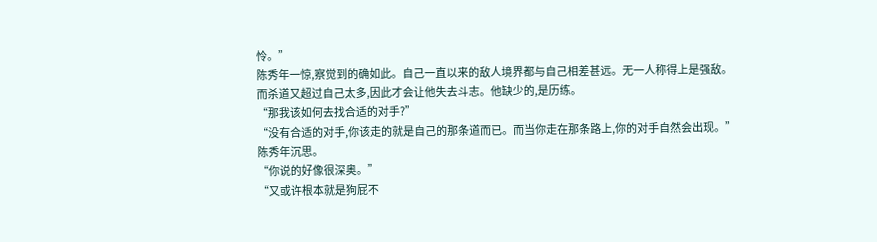怜。”
陈秀年一惊,察觉到的确如此。自己一直以来的敌人境界都与自己相差甚远。无一人称得上是强敌。
而杀道又超过自己太多,因此才会让他失去斗志。他缺少的,是历练。
“那我该如何去找合适的对手?”
“没有合适的对手,你该走的就是自己的那条道而已。而当你走在那条路上,你的对手自然会出现。”
陈秀年沉思。
“你说的好像很深奥。”
“又或许根本就是狗屁不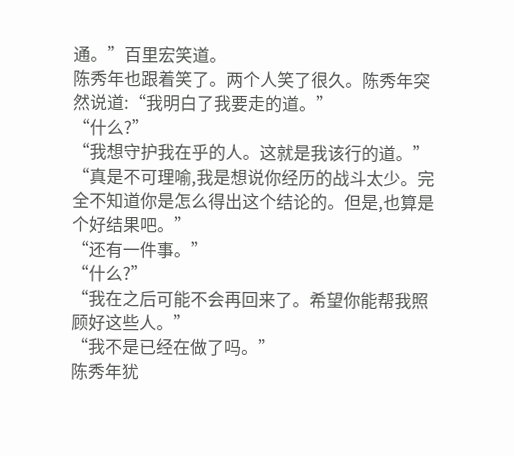通。”百里宏笑道。
陈秀年也跟着笑了。两个人笑了很久。陈秀年突然说道:“我明白了我要走的道。”
“什么?”
“我想守护我在乎的人。这就是我该行的道。”
“真是不可理喻,我是想说你经历的战斗太少。完全不知道你是怎么得出这个结论的。但是,也算是个好结果吧。”
“还有一件事。”
“什么?”
“我在之后可能不会再回来了。希望你能帮我照顾好这些人。”
“我不是已经在做了吗。”
陈秀年犹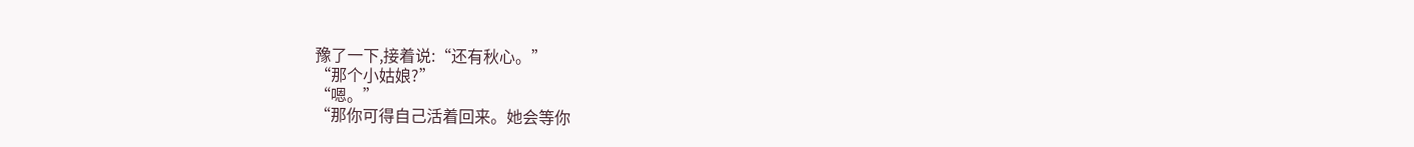豫了一下,接着说:“还有秋心。”
“那个小姑娘?”
“嗯。”
“那你可得自己活着回来。她会等你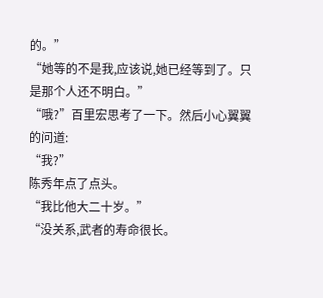的。”
“她等的不是我,应该说,她已经等到了。只是那个人还不明白。”
“哦?”百里宏思考了一下。然后小心翼翼的问道:
“我?”
陈秀年点了点头。
“我比他大二十岁。”
“没关系,武者的寿命很长。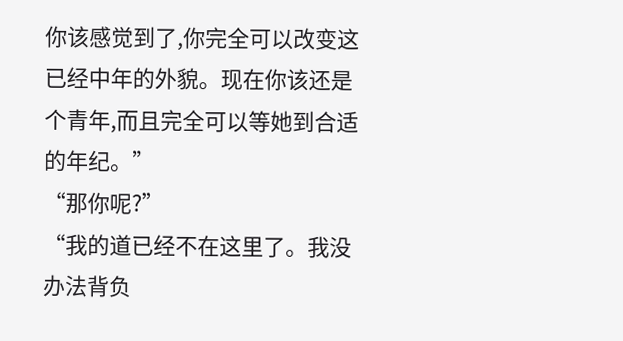你该感觉到了,你完全可以改变这已经中年的外貌。现在你该还是个青年,而且完全可以等她到合适的年纪。”
“那你呢?”
“我的道已经不在这里了。我没办法背负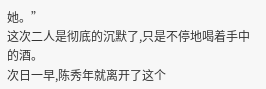她。”
这次二人是彻底的沉默了,只是不停地喝着手中的酒。
次日一早,陈秀年就离开了这个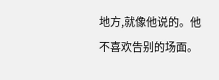地方,就像他说的。他不喜欢告别的场面。